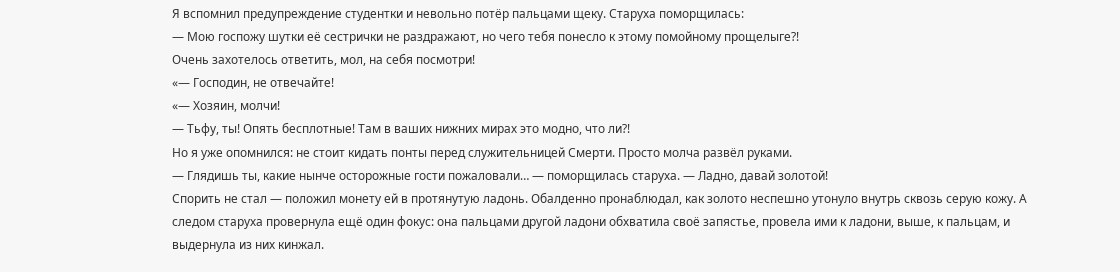Я вспомнил предупреждение студентки и невольно потёр пальцами щеку. Старуха поморщилась:
— Мою госпожу шутки её сестрички не раздражают, но чего тебя понесло к этому помойному прощелыге?!
Очень захотелось ответить, мол, на себя посмотри!
«— Господин, не отвечайте!
«— Хозяин, молчи!
— Тьфу, ты! Опять бесплотные! Там в ваших нижних мирах это модно, что ли?!
Но я уже опомнился: не стоит кидать понты перед служительницей Смерти. Просто молча развёл руками.
— Глядишь ты, какие нынче осторожные гости пожаловали… — поморщилась старуха. — Ладно, давай золотой!
Спорить не стал — положил монету ей в протянутую ладонь. Обалденно пронаблюдал, как золото неспешно утонуло внутрь сквозь серую кожу. А следом старуха провернула ещё один фокус: она пальцами другой ладони обхватила своё запястье, провела ими к ладони, выше, к пальцам, и выдернула из них кинжал.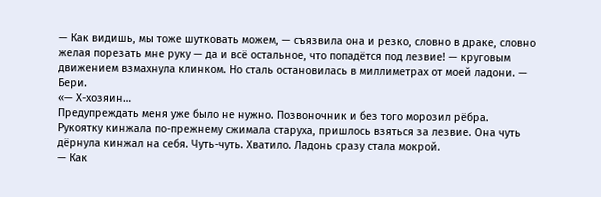— Как видишь, мы тоже шутковать можем, — съязвила она и резко, словно в драке, словно желая порезать мне руку — да и всё остальное, что попадётся под лезвие! — круговым движением взмахнула клинком. Но сталь остановилась в миллиметрах от моей ладони. — Бери.
«— Х-хозяин…
Предупреждать меня уже было не нужно. Позвоночник и без того морозил рёбра.
Рукоятку кинжала по-прежнему сжимала старуха, пришлось взяться за лезвие. Она чуть дёрнула кинжал на себя. Чуть-чуть. Хватило. Ладонь сразу стала мокрой.
— Как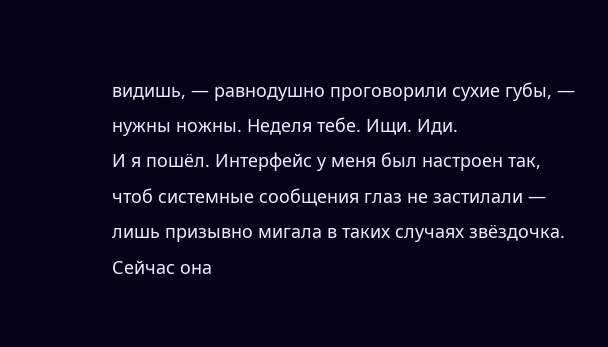видишь, — равнодушно проговорили сухие губы, — нужны ножны. Неделя тебе. Ищи. Иди.
И я пошёл. Интерфейс у меня был настроен так, чтоб системные сообщения глаз не застилали — лишь призывно мигала в таких случаях звёздочка. Сейчас она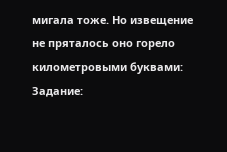мигала тоже. Но извещение не пряталось оно горело километровыми буквами:
Задание: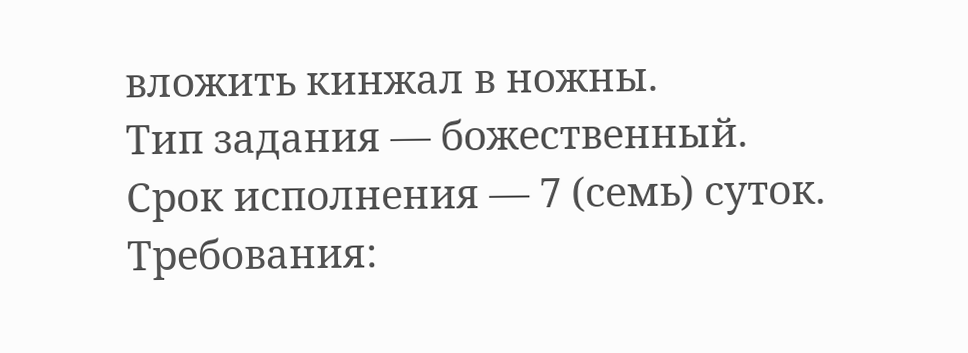вложить кинжал в ножны.
Тип задания — божественный.
Срок исполнения — 7 (семь) суток.
Требования: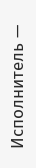Исполнитель —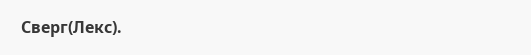Сверг(Лекс).